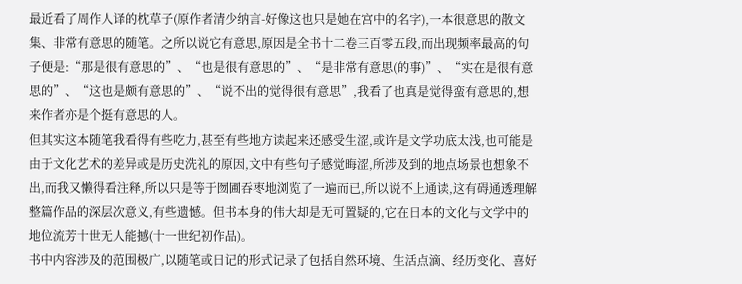最近看了周作人译的枕草子(原作者清少纳言-好像这也只是她在宫中的名字),一本很意思的散文集、非常有意思的随笔。之所以说它有意思,原因是全书十二卷三百零五段,而出现频率最高的句子便是:“那是很有意思的”、“也是很有意思的”、“是非常有意思(的事)”、“实在是很有意思的”、“这也是颇有意思的”、“说不出的觉得很有意思”,我看了也真是觉得蛮有意思的,想来作者亦是个挺有意思的人。
但其实这本随笔我看得有些吃力,甚至有些地方读起来还感受生涩,或许是文学功底太浅,也可能是由于文化艺术的差异或是历史洗礼的原因,文中有些句子感觉晦涩,所涉及到的地点场景也想象不出,而我又懒得看注释,所以只是等于囫圃吞枣地浏览了一遍而已,所以说不上通读,这有碍通透理解整篇作品的深层次意义,有些遗憾。但书本身的伟大却是无可置疑的,它在日本的文化与文学中的地位流芳十世无人能撼(十一世纪初作品)。
书中内容涉及的范围极广,以随笔或日记的形式记录了包括自然环境、生活点滴、经历变化、喜好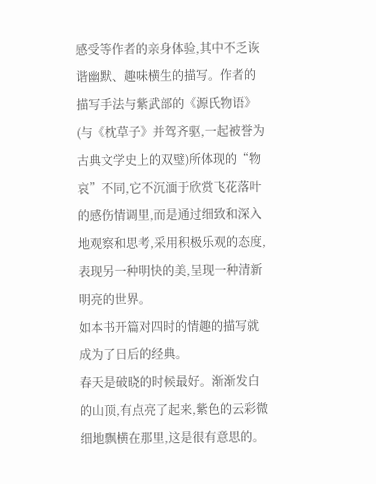感受等作者的亲身体验,其中不乏诙谐幽默、趣味横生的描写。作者的描写手法与紫武部的《源氏物语》(与《枕草子》并驾齐驱,一起被誉为古典文学史上的双璧)所体现的“物哀”不同,它不沉湎于欣赏飞花落叶的感伤情调里,而是通过细致和深入地观察和思考,采用积极乐观的态度,表现另一种明快的美,呈现一种清新明亮的世界。
如本书开篇对四时的情趣的描写就成为了日后的经典。
春天是破晓的时候最好。渐渐发白的山顶,有点亮了起来,紫色的云彩微细地飘横在那里,这是很有意思的。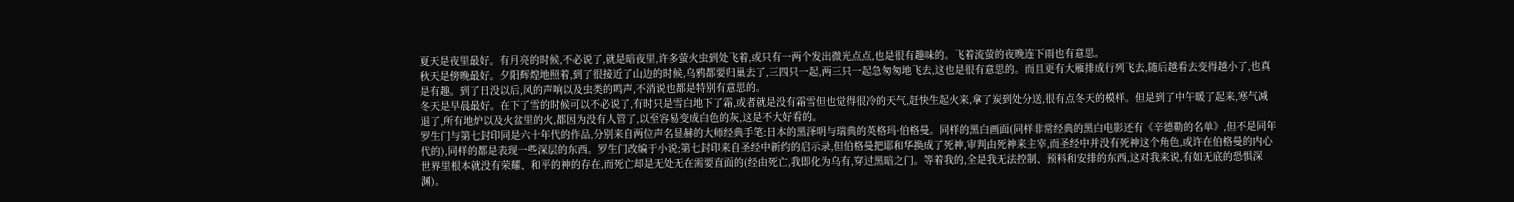夏天是夜里最好。有月亮的时候,不必说了,就是暗夜里,许多萤火虫到处飞着,或只有一两个发出微光点点,也是很有趣味的。飞着流萤的夜晚连下雨也有意思。
秋天是傍晚最好。夕阳辉煌地照着,到了很接近了山边的时候,乌鸦都要归巢去了,三四只一起,两三只一起急匆匆地飞去,这也是很有意思的。而且更有大雁排成行列飞去,随后越看去变得越小了,也真是有趣。到了日没以后,风的声响以及虫类的鸣声,不消说也都是特别有意思的。
冬天是早晨最好。在下了雪的时候可以不必说了,有时只是雪白地下了霜,或者就是没有霜雪但也觉得很冷的天气,赶快生起火来,拿了炭到处分送,很有点冬天的模样。但是到了中午暖了起来,寒气减退了,所有地炉以及火盆里的火,都因为没有人管了,以至容易变成白色的灰,这是不大好看的。
罗生门与第七封印同是六十年代的作品,分别来自两位声名显赫的大师经典手笔:日本的黑泽明与瑞典的英格玛·伯格曼。同样的黑白画面(同样非常经典的黑白电影还有《辛德勒的名单》,但不是同年代的),同样的都是表现一些深层的东西。罗生门改编于小说;第七封印来自圣经中新约的启示录,但伯格曼把耶和华换成了死神,审判由死神来主宰,而圣经中并没有死神这个角色,或许在伯格曼的内心世界里根本就没有荣耀、和平的神的存在,而死亡却是无处无在需要直面的(经由死亡,我即化为乌有,穿过黑暗之门。等着我的,全是我无法控制、预料和安排的东西,这对我来说,有如无底的恐惧深渊)。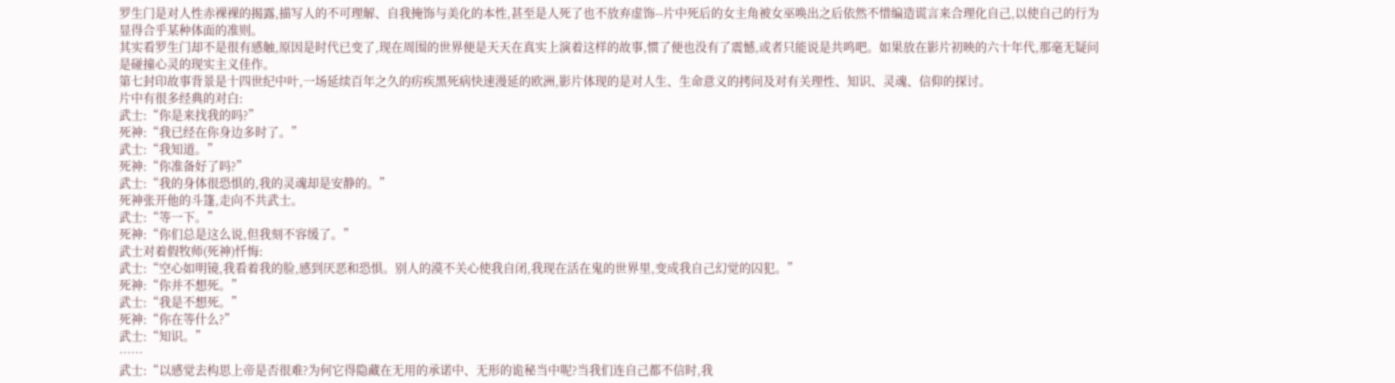罗生门是对人性赤裸裸的揭露,描写人的不可理解、自我掩饰与美化的本性,甚至是人死了也不放弃虚饰--片中死后的女主角被女巫唤出之后依然不惜编造谎言来合理化自己,以使自己的行为显得合乎某种体面的准则。
其实看罗生门却不是很有感触,原因是时代已变了,现在周围的世界便是天天在真实上演着这样的故事,惯了便也没有了震憾,或者只能说是共鸣吧。如果放在影片初映的六十年代,那毫无疑问是碰撞心灵的现实主义佳作。
第七封印故事背景是十四世纪中叶,一场延续百年之久的疠疾黑死病快速漫延的欧洲,影片体现的是对人生、生命意义的拷问及对有关理性、知识、灵魂、信仰的探讨。
片中有很多经典的对白:
武士:“你是来找我的吗?”
死神:“我已经在你身边多时了。”
武士:“我知道。”
死神:“你准备好了吗?”
武士:“我的身体很恐惧的,我的灵魂却是安静的。”
死神张开他的斗篷,走向不共武士。
武士:“等一下。”
死神:“你们总是这么说,但我刻不容缓了。”
武士对着假牧师(死神)忏悔:
武士:“空心如明镜,我看着我的脸,感到厌恶和恐惧。别人的漠不关心使我自闭,我现在活在鬼的世界里,变成我自己幻觉的囚犯。”
死神:“你并不想死。”
武士:“我是不想死。”
死神:“你在等什么?”
武士:“知识。”
……
武士:“以感觉去构思上帝是否很难?为何它得隐藏在无用的承诺中、无形的诡秘当中呢?当我们连自己都不信时,我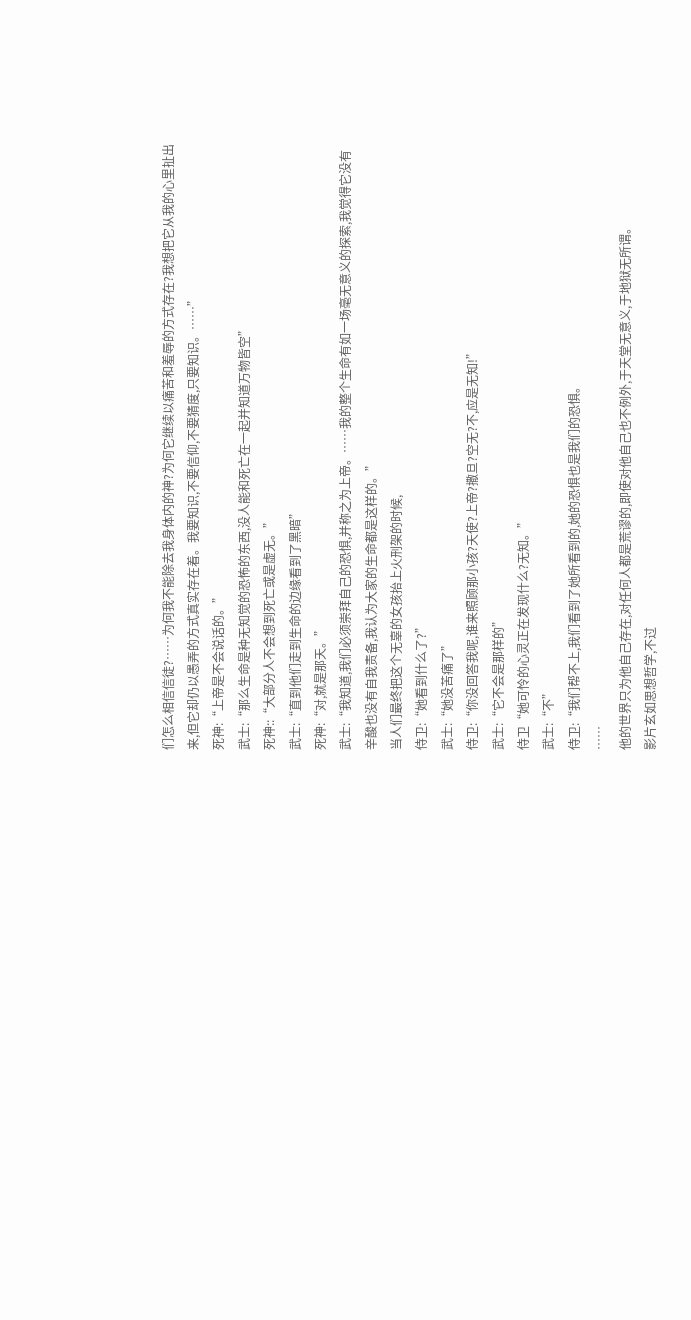们怎么相信信徒?……为何我不能除去我身体内的神?为何它继续以痛苦和羞辱的方式存在?我想把它从我的心里扯出来,但它却仍以愚弄的方式真实存在着。我要知识,不要信仰,不要猜度,只要知识。……”
死神:“上帝是不会说话的。”
武士:“那么生命是种无知觉的恐怖的东西,没人能和死亡在一起并知道万物皆空”
死神::“大部分人不会想到死亡或是虚无。”
武士:“直到他们走到生命的边缘看到了黑暗”
死神:“对,就是那天。”
武士:“我知道,我们必须崇拜自己的恐惧,并称之为上帝。……我的整个生命有如一场毫无意义的探索,我觉得它没有辛酸也没有自我责备,我认为大家的生命都是这样的。”
当人们最终把这个无辜的女孩抬上火刑架的时候,
侍卫:“她看到什么了?”
武士:“她没苦痛了”
侍卫:“你没回答我呢,谁来照顾那小孩?天使?上帝?撒旦?空无?不,应是无知!”
武士:“它不会是那样的”
侍卫“她可怜的心灵正在发现什么?无知。”
武士:“不”
侍卫:“我们帮不上,我们看到了她所看到的,她的恐惧也是我们的恐惧。
……
他的世界只为他自己存在,对任何人都是荒谬的,即使对他自己也不例外,于天堂无意义,于地狱无所谓。
影片玄如思想哲学,不过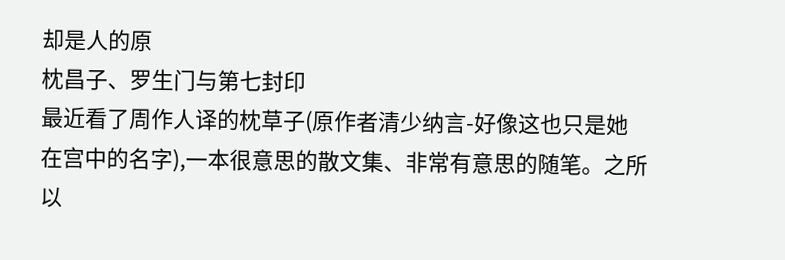却是人的原
枕昌子、罗生门与第七封印
最近看了周作人译的枕草子(原作者清少纳言-好像这也只是她在宫中的名字),一本很意思的散文集、非常有意思的随笔。之所以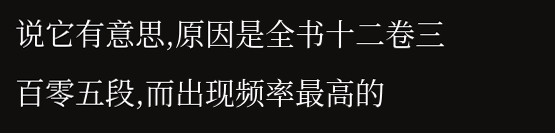说它有意思,原因是全书十二卷三百零五段,而出现频率最高的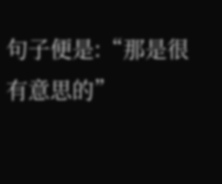句子便是:“那是很有意思的”